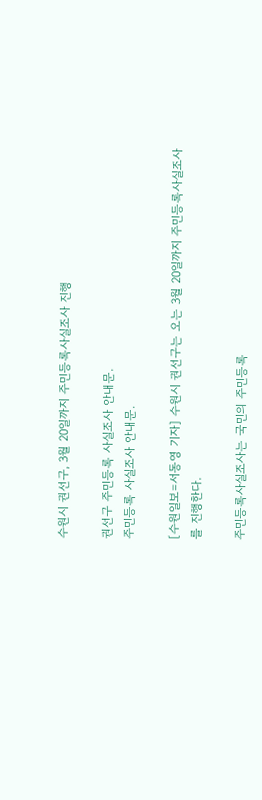수원시 권선구, 3월 20일까지 주민등록사실조사 진행

권선구 주민등록 사실조사 안내문.
주민등록 사실조사 안내문.

[수원일보=서동영 기자] 수원시 권선구는 오는 3월 20일까지 주민등록사실조사를 진행한다.

주민등록사실조사는 국민의 주민등록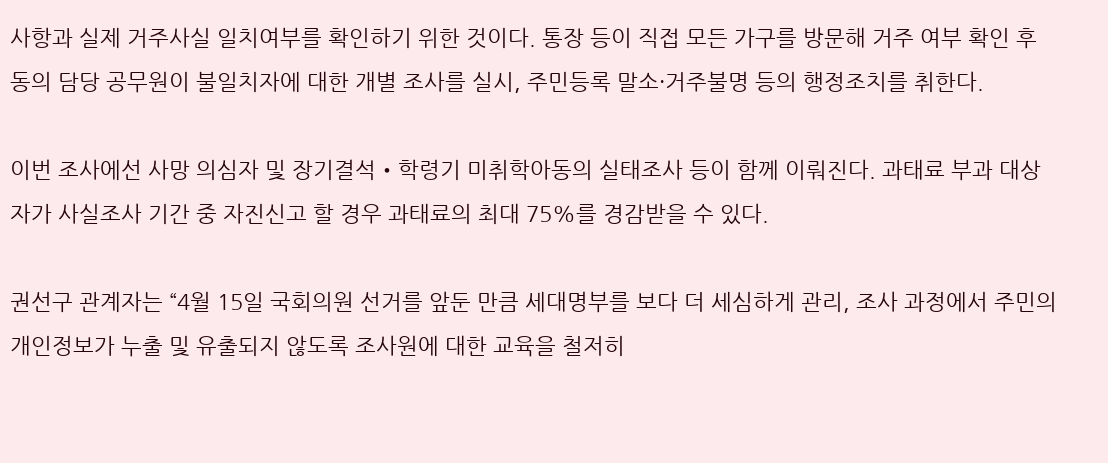사항과 실제 거주사실 일치여부를 확인하기 위한 것이다. 통장 등이 직접 모든 가구를 방문해 거주 여부 확인 후 동의 담당 공무원이 불일치자에 대한 개별 조사를 실시, 주민등록 말소·거주불명 등의 행정조치를 취한다.

이번 조사에선 사망 의심자 및 장기결석‧학령기 미취학아동의 실태조사 등이 함께 이뤄진다. 과태료 부과 대상자가 사실조사 기간 중 자진신고 할 경우 과태료의 최대 75%를 경감받을 수 있다.

권선구 관계자는 “4월 15일 국회의원 선거를 앞둔 만큼 세대명부를 보다 더 세심하게 관리, 조사 과정에서 주민의 개인정보가 누출 및 유출되지 않도록 조사원에 대한 교육을 철저히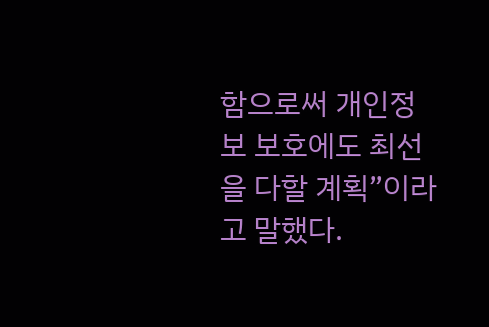함으로써 개인정보 보호에도 최선을 다할 계획”이라고 말했다.